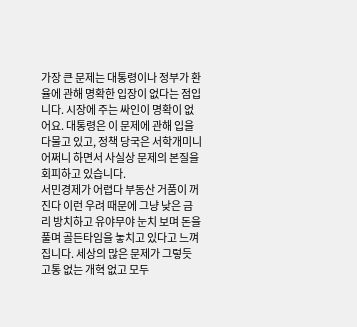가장 큰 문제는 대통령이나 정부가 환율에 관해 명확한 입장이 없다는 점입니다. 시장에 주는 싸인이 명확이 없어요. 대통령은 이 문제에 관해 입을 다물고 있고, 정책 당국은 서학개미니 어쩌니 하면서 사실상 문제의 본질을 회피하고 있습니다.
서민경제가 어렵다 부동산 거품이 꺼진다 이런 우려 때문에 그냥 낮은 금리 방치하고 유야무야 눈치 보며 돈을 풀며 골든타임을 놓치고 있다고 느껴집니다. 세상의 많은 문제가 그렇듯 고통 없는 개혁 없고 모두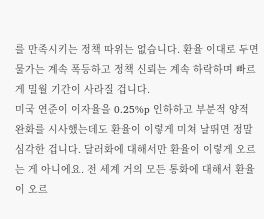를 만족시키는 정책 따위는 없습니다. 환율 이대로 두면 물가는 계속 폭등하고 정책 신뢰는 계속 하락하며 빠르게 밀월 기간이 사라질 겁니다.
미국 연준이 이자율을 0.25%p 인하하고 부분적 양적 완화를 시사했는데도 환율이 이렇게 미쳐 날뛰면 정말 심각한 겁니다. 달러화에 대해서만 환율이 이렇게 오르는 게 아니에요. 전 세계 거의 모든 통화에 대해서 환율이 오르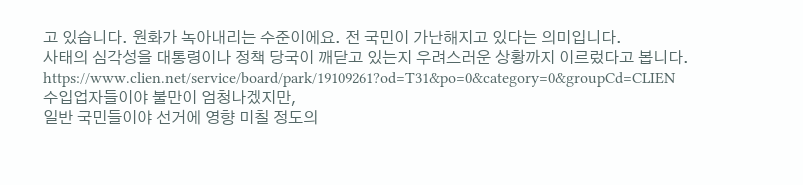고 있습니다. 원화가 녹아내리는 수준이에요. 전 국민이 가난해지고 있다는 의미입니다.
사태의 심각성을 대통령이나 정책 당국이 깨닫고 있는지 우려스러운 상황까지 이르렀다고 봅니다.
https://www.clien.net/service/board/park/19109261?od=T31&po=0&category=0&groupCd=CLIEN
수입업자들이야 불만이 엄청나겠지만,
일반 국민들이야 선거에 영향 미칠 정도의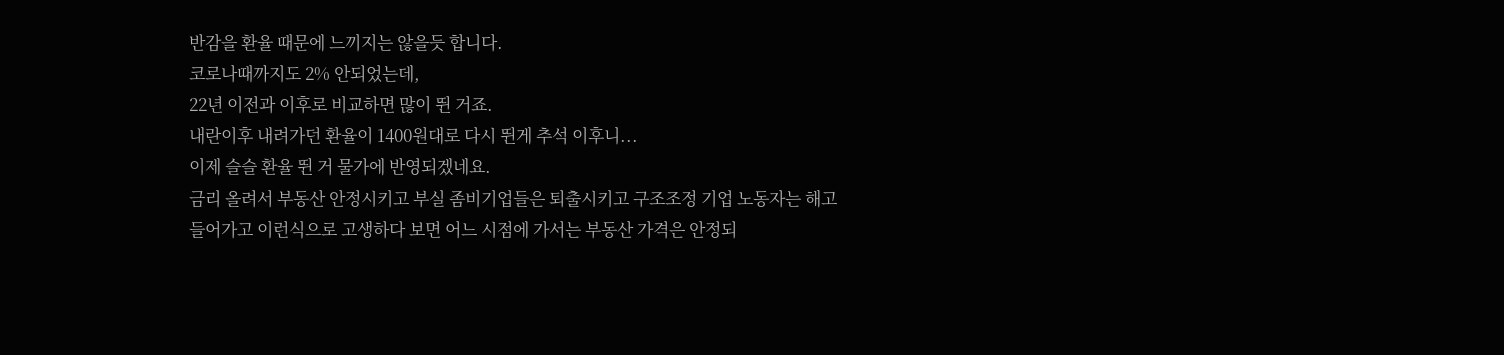반감을 환율 때문에 느끼지는 않을듯 합니다.
코로나때까지도 2% 안되었는데,
22년 이전과 이후로 비교하면 많이 뛴 거죠.
내란이후 내려가던 환율이 1400원대로 다시 뛴게 추석 이후니...
이제 슬슬 환율 뛴 거 물가에 반영되겠네요.
금리 올려서 부동산 안정시키고 부실 좀비기업들은 퇴출시키고 구조조정 기업 노동자는 해고
들어가고 이런식으로 고생하다 보면 어느 시점에 가서는 부동산 가격은 안정되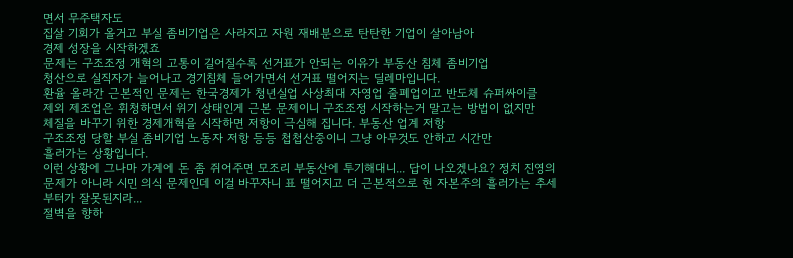면서 무주택자도
집살 기회가 올거고 부실 좀비기업은 사라지고 자원 재배분으로 탄탄한 기업이 살아남아
경제 성장을 시작하겠죠
문제는 구조조정 개혁의 고통이 길어질수록 선거표가 안되는 이유가 부동산 침체 좀비기업
청산으로 실직자가 늘어나고 경기침체 들어가면서 선거표 떨어지는 딜레마입니다.
환율 올라간 근본적인 문제는 한국경제가 청년실업 사상최대 자영업 줄폐업이고 반도체 슈퍼싸이클
제외 제조업은 휘청하면서 위기 상태인게 근본 문제이니 구조조정 시작하는거 말고는 방법이 없지만
체질을 바꾸기 위한 경제개혁을 시작하면 저항이 극심해 집니다. 부동산 업계 저항
구조조정 당할 부실 좀비기업 노동자 저항 등등 첩첩산중이니 그냥 아무것도 안하고 시간만
흘러가는 상황입니다.
이런 상황에 그나마 가계에 돈 좀 쥐어주면 모조리 부동산에 투기해대니... 답이 나오겠나요? 정치 진영의 문제가 아니라 시민 의식 문제인데 이걸 바꾸자니 표 떨어지고 더 근본적으로 현 자본주의 흘러가는 추세부터가 잘못된지라...
절벽을 향하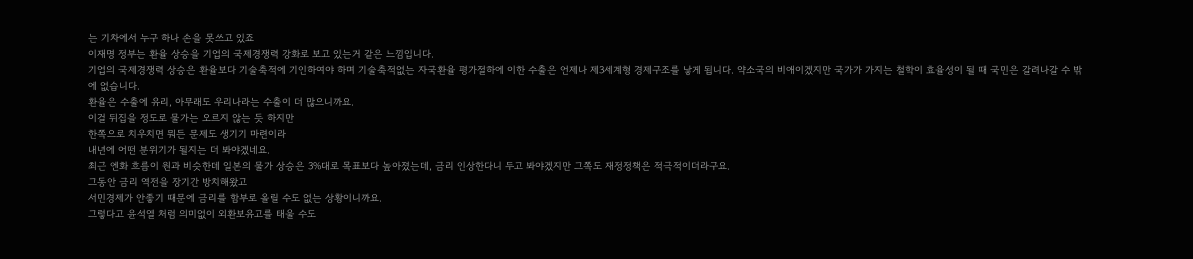는 기차에서 누구 하나 손을 못쓰고 있죠
이재명 정부는 환율 상승을 기업의 국제경쟁력 강화로 보고 있는거 같은 느낌입니다.
기업의 국제경쟁력 상승은 환율보다 기술축적에 기인하여야 하며 기술축적없는 자국환율 평가절하에 이한 수출은 언제나 제3세계형 경제구조를 낳게 됩니다. 약소국의 비애이겠지만 국가가 가지는 철학이 효율성이 될 때 국민은 갈려나갈 수 밖에 없습니다.
환율은 수출에 유리, 아무래도 우리나라는 수출이 더 많으니까요.
이걸 뒤집을 정도로 물가는 오르지 않는 듯 하지만
한쪽으로 치우치면 뭐든 문제도 생기기 마련이라
내년에 어떤 분위기가 될지는 더 봐야겠네요.
최근 엔화 흐름이 원과 비슷한데 일본의 물가 상승은 3%대로 목표보다 높아졌는데, 금리 인상한다니 두고 봐야겠지만 그쪽도 재정정책은 적극적이더라구요.
그동안 금리 역전을 장기간 방치해왔고
서민경제가 안좋기 때문에 금리를 함부로 올릴 수도 없는 상황이니까요.
그렇다고 윤석열 처럼 의미없이 외환보유고를 태울 수도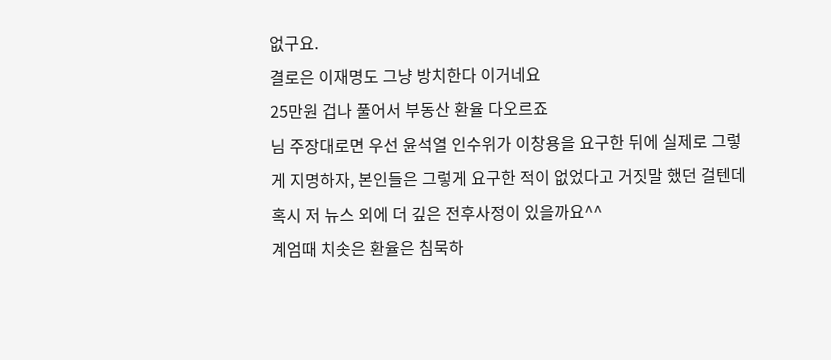없구요.
결로은 이재명도 그냥 방치한다 이거네요
25만원 겁나 풀어서 부동산 환율 다오르죠
님 주장대로면 우선 윤석열 인수위가 이창용을 요구한 뒤에 실제로 그렇게 지명하자, 본인들은 그렇게 요구한 적이 없었다고 거짓말 했던 걸텐데 혹시 저 뉴스 외에 더 깊은 전후사정이 있을까요^^
계엄때 치솟은 환율은 침묵하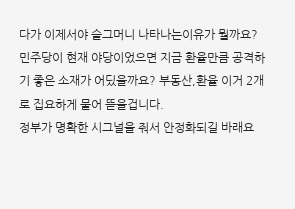다가 이제서야 슬그머니 나타나는이유가 뭘까요?
민주당이 현재 야당이었으면 지금 환율만큼 공격하기 좋은 소재가 어딨을까요? 부동산,환율 이거 2개로 집요하게 물어 뜯을겁니다.
정부가 명확한 시그널을 줘서 안정화되길 바래요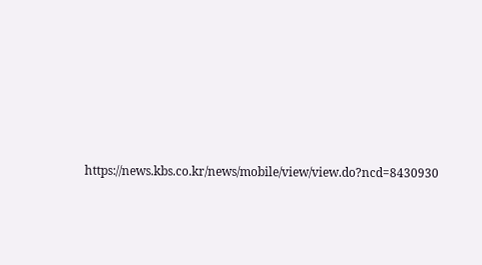https://news.kbs.co.kr/news/mobile/view/view.do?ncd=8430930